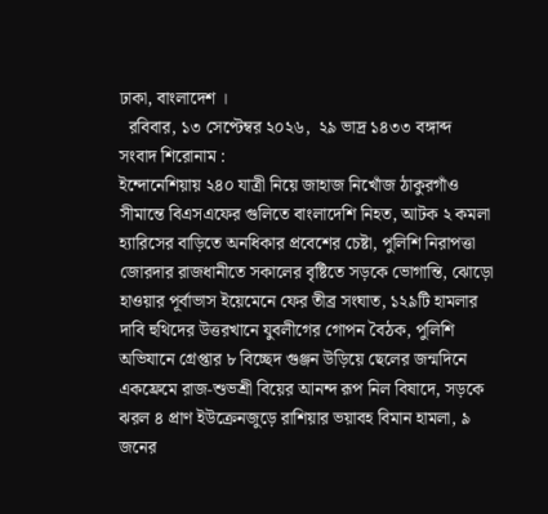ঢাকা, বাংলাদেশ ।
  রবিবার, ১৩ সেপ্টেম্বর ২০২৬,  ২৯ ভাদ্র ১৪৩৩ বঙ্গাব্দ
সংবাদ শিরোনাম :
ইন্দোনেশিয়ায় ২৪০ যাত্রী নিয়ে জাহাজ নিখোঁজ ঠাকুরগাঁও সীমান্তে বিএসএফের গুলিতে বাংলাদেশি নিহত, আটক ২ কমলা হ্যারিসের বাড়িতে অনধিকার প্রবেশের চেষ্টা, পুলিশি নিরাপত্তা জোরদার রাজধানীতে সকালের বৃষ্টিতে সড়কে ভোগান্তি, ঝোড়ো হাওয়ার পূর্বাভাস ইয়েমেনে ফের তীব্র সংঘাত, ১২৯টি হামলার দাবি হুথিদের উত্তরখানে যুবলীগের গোপন বৈঠক, পুলিশি অভিযানে গ্রেপ্তার ৮ বিচ্ছেদ গুঞ্জন উড়িয়ে ছেলের জন্মদিনে একফ্রেমে রাজ-শুভশ্রী বিয়ের আনন্দ রূপ নিল বিষাদে, সড়কে ঝরল ৪ প্রাণ ইউক্রেনজুড়ে রাশিয়ার ভয়াবহ বিমান হামলা, ৯ জনের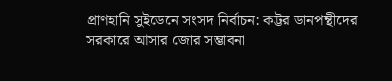প্রাণহানি সুইডেনে সংসদ নির্বাচন: কট্টর ডানপন্থীদের সরকারে আসার জোর সম্ভাবনা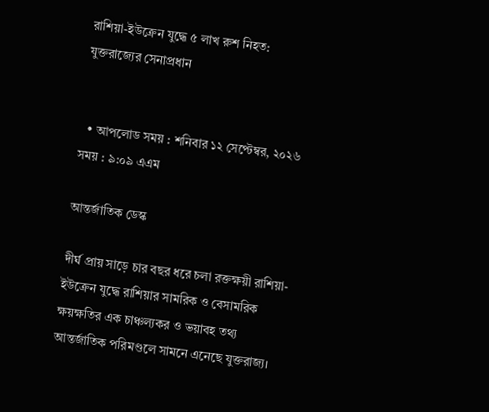রাশিয়া-ইউক্রেন যুদ্ধে ৫ লাখ রুশ নিহত: যুক্তরাজ্যের সেনাপ্রধান


  • আপলোড সময় : শনিবার ১২ সেপ্টেম্বর, ২০২৬ সময় : ৯:০৯ এএম

আন্তর্জাতিক ডেস্ক

দীর্ঘ প্রায় সাড়ে চার বছর ধরে চলা রক্তক্ষয়ী রাশিয়া-ইউক্রেন যুদ্ধে রাশিয়ার সামরিক ও বেসামরিক ক্ষয়ক্ষতির এক চাঞ্চল্যকর ও ভয়াবহ তথ্য আন্তর্জাতিক পরিমণ্ডলে সামনে এনেছে যুক্তরাজ্য।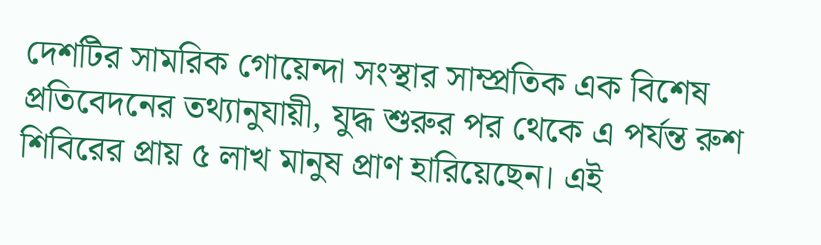দেশটির সামরিক গোয়েন্দা সংস্থার সাম্প্রতিক এক বিশেষ প্রতিবেদনের তথ্যানুযায়ী, যুদ্ধ শুরুর পর থেকে এ পর্যন্ত রুশ শিবিরের প্রায় ৫ লাখ মানুষ প্রাণ হারিয়েছেন। এই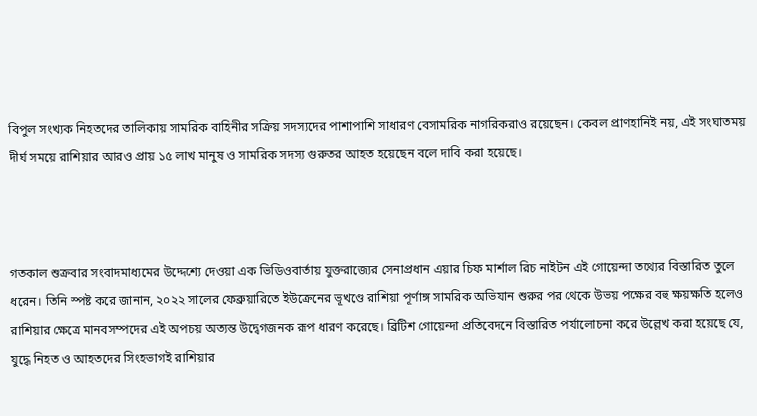বিপুল সংখ্যক নিহতদের তালিকায় সামরিক বাহিনীর সক্রিয় সদস্যদের পাশাপাশি সাধারণ বেসামরিক নাগরিকরাও রয়েছেন। কেবল প্রাণহানিই নয়, এই সংঘাতময় দীর্ঘ সময়ে রাশিয়ার আরও প্রায় ১৫ লাখ মানুষ ও সামরিক সদস্য গুরুতর আহত হয়েছেন বলে দাবি করা হয়েছে।



গতকাল শুক্রবার সংবাদমাধ্যমের উদ্দেশ্যে দেওয়া এক ভিডিওবার্তায় যুক্তরাজ্যের সেনাপ্রধান এয়ার চিফ মার্শাল রিচ নাইটন এই গোয়েন্দা তথ্যের বিস্তারিত তুলে ধরেন। তিনি স্পষ্ট করে জানান, ২০২২ সালের ফেব্রুয়ারিতে ইউক্রেনের ভূখণ্ডে রাশিয়া পূর্ণাঙ্গ সামরিক অভিযান শুরুর পর থেকে উভয় পক্ষের বহু ক্ষয়ক্ষতি হলেও রাশিয়ার ক্ষেত্রে মানবসম্পদের এই অপচয় অত্যন্ত উদ্বেগজনক রূপ ধারণ করেছে। ব্রিটিশ গোয়েন্দা প্রতিবেদনে বিস্তারিত পর্যালোচনা করে উল্লেখ করা হয়েছে যে, যুদ্ধে নিহত ও আহতদের সিংহভাগই রাশিয়ার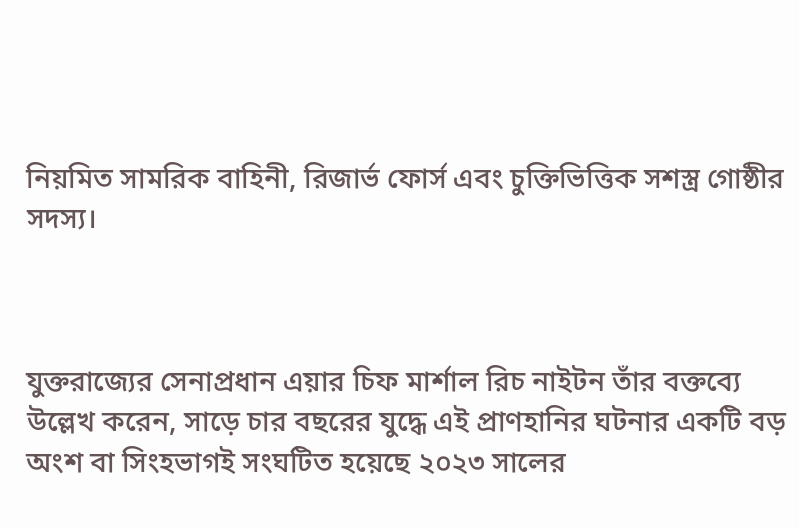নিয়মিত সামরিক বাহিনী, রিজার্ভ ফোর্স এবং চুক্তিভিত্তিক সশস্ত্র গোষ্ঠীর সদস্য।



যুক্তরাজ্যের সেনাপ্রধান এয়ার চিফ মার্শাল রিচ নাইটন তাঁর বক্তব্যে উল্লেখ করেন, সাড়ে চার বছরের যুদ্ধে এই প্রাণহানির ঘটনার একটি বড় অংশ বা সিংহভাগই সংঘটিত হয়েছে ২০২৩ সালের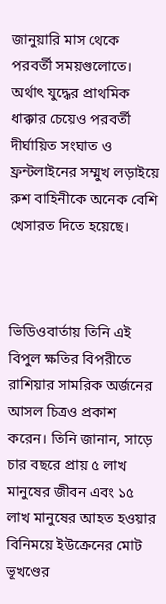জানুয়ারি মাস থেকে পরবর্তী সময়গুলোতে। অর্থাৎ যুদ্ধের প্রাথমিক ধাক্কার চেয়েও পরবর্তী দীর্ঘায়িত সংঘাত ও ফ্রন্টলাইনের সম্মুখ লড়াইয়ে রুশ বাহিনীকে অনেক বেশি খেসারত দিতে হয়েছে।



ভিডিওবার্তায় তিনি এই বিপুল ক্ষতির বিপরীতে রাশিয়ার সামরিক অর্জনের আসল চিত্রও প্রকাশ করেন। তিনি জানান, সাড়ে চার বছরে প্রায় ৫ লাখ মানুষের জীবন এবং ১৫ লাখ মানুষের আহত হওয়ার বিনিময়ে ইউক্রেনের মোট ভূখণ্ডের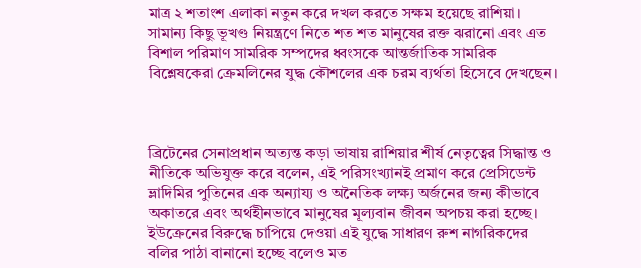মাত্র ২ শতাংশ এলাকা নতুন করে দখল করতে সক্ষম হয়েছে রাশিয়া। সামান্য কিছু ভূখণ্ড নিয়ন্ত্রণে নিতে শত শত মানুষের রক্ত ঝরানো এবং এত বিশাল পরিমাণ সামরিক সম্পদের ধ্বংসকে আন্তর্জাতিক সামরিক বিশ্লেষকেরা ক্রেমলিনের যুদ্ধ কৌশলের এক চরম ব্যর্থতা হিসেবে দেখছেন।



ব্রিটেনের সেনাপ্রধান অত্যন্ত কড়া ভাষায় রাশিয়ার শীর্ষ নেতৃত্বের সিদ্ধান্ত ও নীতিকে অভিযুক্ত করে বলেন, এই পরিসংখ্যানই প্রমাণ করে প্রেসিডেন্ট ভ্লাদিমির পুতিনের এক অন্যায্য ও অনৈতিক লক্ষ্য অর্জনের জন্য কীভাবে অকাতরে এবং অর্থহীনভাবে মানুষের মূল্যবান জীবন অপচয় করা হচ্ছে। ইউক্রেনের বিরুদ্ধে চাপিয়ে দেওয়া এই যুদ্ধে সাধারণ রুশ নাগরিকদের বলির পাঠা বানানো হচ্ছে বলেও মত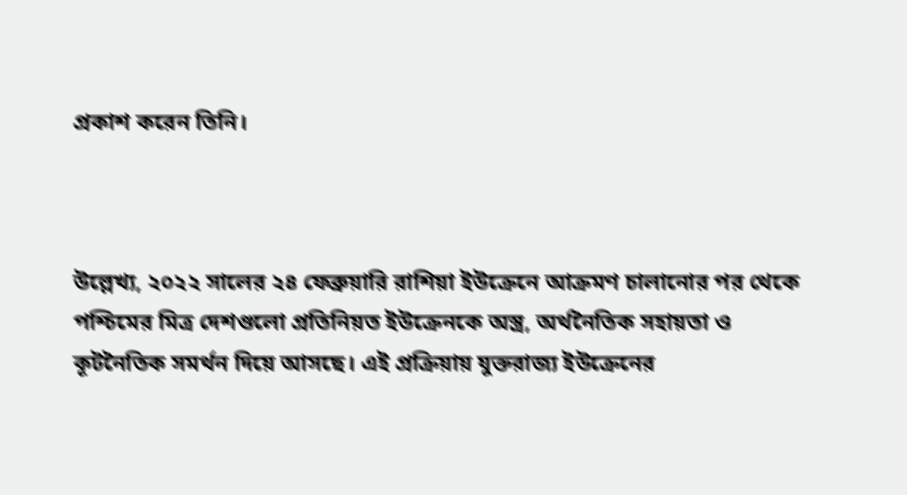প্রকাশ করেন তিনি।



উল্লেখ্য, ২০২২ সালের ২৪ ফেব্রুয়ারি রাশিয়া ইউক্রেনে আক্রমণ চালানোর পর থেকে পশ্চিমের মিত্র দেশগুলো প্রতিনিয়ত ইউক্রেনকে অস্ত্র, অর্থনৈতিক সহায়তা ও কূটনৈতিক সমর্থন দিয়ে আসছে। এই প্রক্রিয়ায় যুক্তরাজ্য ইউক্রেনের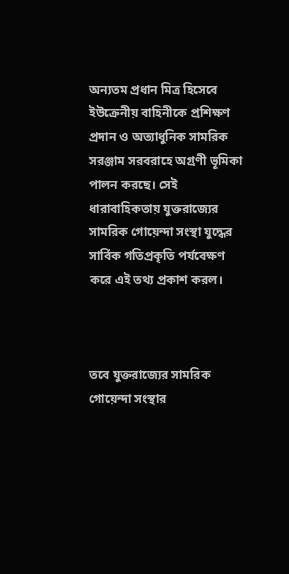অন্যতম প্রধান মিত্র হিসেবে ইউক্রেনীয় বাহিনীকে প্রশিক্ষণ প্রদান ও অত্যাধুনিক সামরিক সরঞ্জাম সরবরাহে অগ্রণী ভূমিকা পালন করছে। সেই ধারাবাহিকতায় যুক্তরাজ্যের সামরিক গোয়েন্দা সংস্থা যুদ্ধের সার্বিক গতিপ্রকৃতি পর্যবেক্ষণ করে এই তথ্য প্রকাশ করল।



তবে যুক্তরাজ্যের সামরিক গোয়েন্দা সংস্থার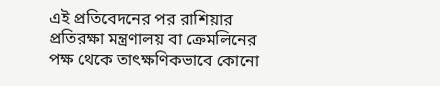এই প্রতিবেদনের পর রাশিয়ার প্রতিরক্ষা মন্ত্রণালয় বা ক্রেমলিনের পক্ষ থেকে তাৎক্ষণিকভাবে কোনো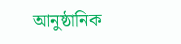আনুষ্ঠানিক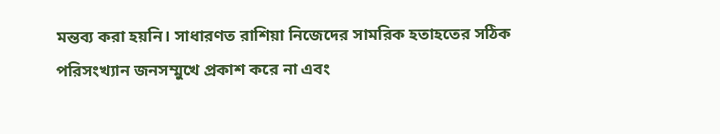মন্তব্য করা হয়নি। সাধারণত রাশিয়া নিজেদের সামরিক হতাহতের সঠিক পরিসংখ্যান জনসম্মুখে প্রকাশ করে না এবং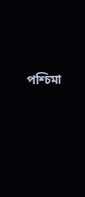পশ্চিমা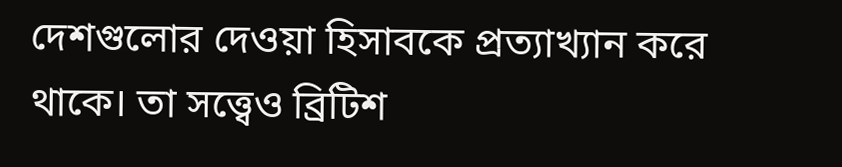দেশগুলোর দেওয়া হিসাবকে প্রত্যাখ্যান করে থাকে। তা সত্ত্বেও ব্রিটিশ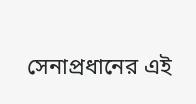সেনাপ্রধানের এই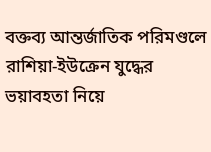বক্তব্য আন্তর্জাতিক পরিমণ্ডলে রাশিয়া-ইউক্রেন যুদ্ধের ভয়াবহতা নিয়ে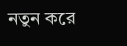নতুন করে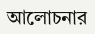আলোচনার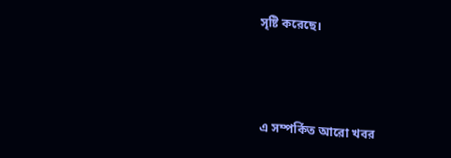সৃষ্টি করেছে।



এ সম্পর্কিত আরো খবর